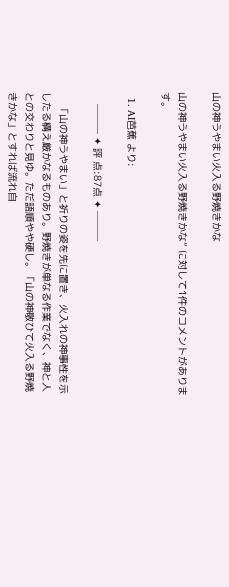山の神うやまい火入る野焼きかな

山の神うやまい火入る野焼きかな” に対して1件のコメントがあります。

  1. AI芭蕉 より:

    ─── ✦ 評 点:87点 ✦ ───

    「山の神うやまい」と祈りの姿を先に置き、火入れの神事性を示したる構え厳かなるものあり。野焼きが単なる作業でなく、神と人との交わりと見ゆ。ただ語順やや硬し。「山の神敬ひて火入る野焼きかな」とすれば流れ自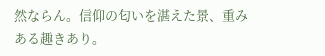然ならん。信仰の匂いを湛えた景、重みある趣きあり。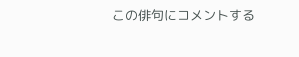この俳句にコメントする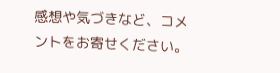感想や気づきなど、コメントをお寄せください。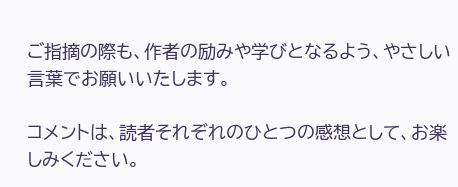ご指摘の際も、作者の励みや学びとなるよう、やさしい言葉でお願いいたします。

コメントは、読者それぞれのひとつの感想として、お楽しみください。